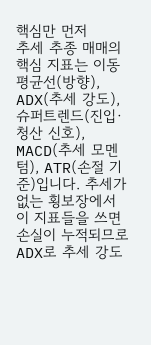핵심만 먼저
추세 추종 매매의 핵심 지표는 이동평균선(방향), ADX(추세 강도), 슈퍼트렌드(진입·청산 신호), MACD(추세 모멘텀), ATR(손절 기준)입니다. 추세가 없는 횡보장에서 이 지표들을 쓰면 손실이 누적되므로 ADX로 추세 강도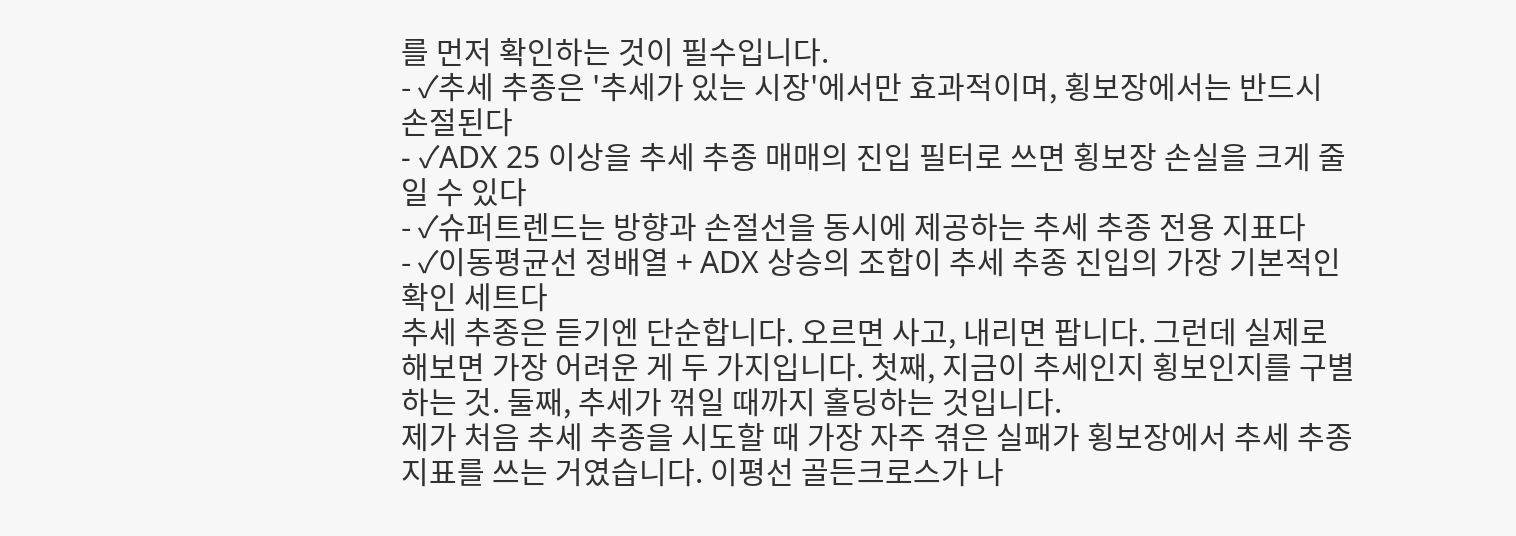를 먼저 확인하는 것이 필수입니다.
- ✓추세 추종은 '추세가 있는 시장'에서만 효과적이며, 횡보장에서는 반드시 손절된다
- ✓ADX 25 이상을 추세 추종 매매의 진입 필터로 쓰면 횡보장 손실을 크게 줄일 수 있다
- ✓슈퍼트렌드는 방향과 손절선을 동시에 제공하는 추세 추종 전용 지표다
- ✓이동평균선 정배열 + ADX 상승의 조합이 추세 추종 진입의 가장 기본적인 확인 세트다
추세 추종은 듣기엔 단순합니다. 오르면 사고, 내리면 팝니다. 그런데 실제로 해보면 가장 어려운 게 두 가지입니다. 첫째, 지금이 추세인지 횡보인지를 구별하는 것. 둘째, 추세가 꺾일 때까지 홀딩하는 것입니다.
제가 처음 추세 추종을 시도할 때 가장 자주 겪은 실패가 횡보장에서 추세 추종 지표를 쓰는 거였습니다. 이평선 골든크로스가 나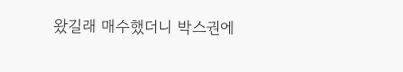왔길래 매수했더니 박스권에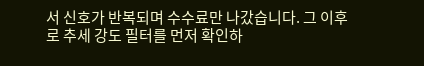서 신호가 반복되며 수수료만 나갔습니다. 그 이후로 추세 강도 필터를 먼저 확인하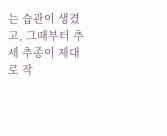는 습관이 생겼고, 그때부터 추세 추종이 제대로 작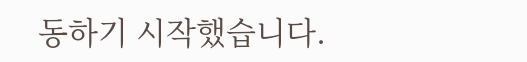동하기 시작했습니다.